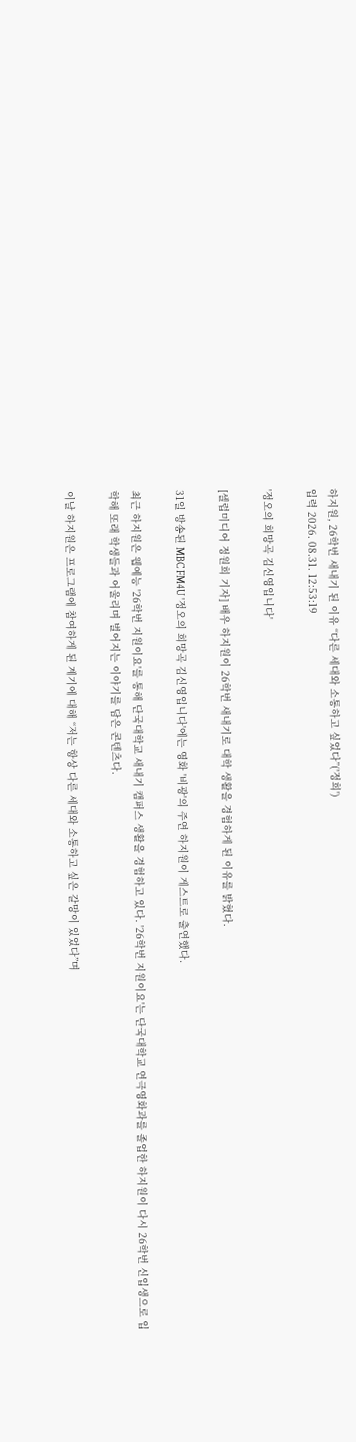하지원, 26학번 새내기 된 이유 “다른 세대와 소통하고 싶었다”('정희')
입력 2026. 08.31. 12:53:19

'정오의 희망곡 김신영입니다'

[셀럽미디어 정원희 기자] 배우 하지원이 26학번 새내기로 대학 생활을 경험하게 된 이유를 밝혔다.

31일 방송된 MBC FM4U '정오의 희망곡 김신영입니다'에는 영화 '비광'의 주연 하지원이 게스트로 출연했다.

최근 하지원은 웹예능 '26학번 지원이요'를 통해 단국대학교 새내기 캠퍼스 생활을 경험하고 있다. '26학번 지원이요'는 단국대학교 연극영화과를 졸업한 하지원이 다시 26학번 신입생으로 입학해 또래 학생들과 어울리며 벌어지는 이야기를 담은 콘텐츠다.

이날 하지원은 프로그램에 참여하게 된 계기에 대해 “저는 항상 다른 세대와 소통하고 싶은 갈망이 있었다”며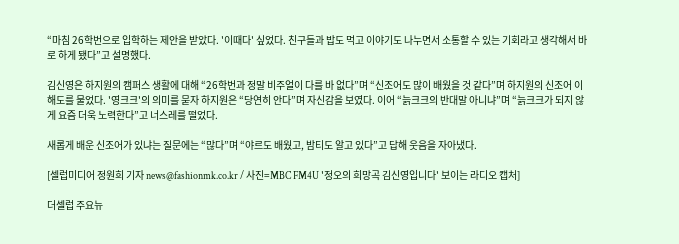“마침 26학번으로 입학하는 제안을 받았다. '이때다' 싶었다. 친구들과 밥도 먹고 이야기도 나누면서 소통할 수 있는 기회라고 생각해서 바로 하게 됐다”고 설명했다.

김신영은 하지원의 캠퍼스 생활에 대해 “26학번과 정말 비주얼이 다를 바 없다”며 “신조어도 많이 배웠을 것 같다”며 하지원의 신조어 이해도를 물었다. '영크크'의 의미를 묻자 하지원은 “당연히 안다”며 자신감을 보였다. 이어 “늙크크의 반대말 아니냐”며 “늙크크가 되지 않게 요즘 더욱 노력한다”고 너스레를 떨었다.

새롭게 배운 신조어가 있냐는 질문에는 “많다”며 “야르도 배웠고, 밤티도 알고 있다”고 답해 웃음을 자아냈다.

[셀럽미디어 정원희 기자 news@fashionmk.co.kr / 사진=MBC FM4U '정오의 희망곡 김신영입니다' 보이는 라디오 캡처]

더셀럽 주요뉴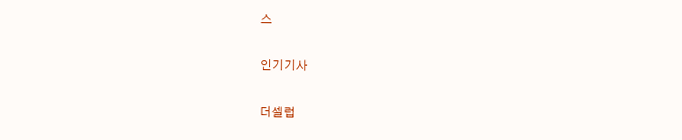스

인기기사

더셀럽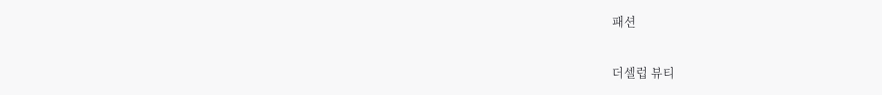패션

더셀럽 뷰티